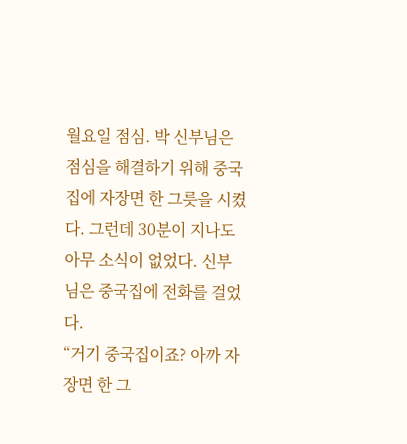월요일 점심. 박 신부님은 점심을 해결하기 위해 중국집에 자장면 한 그릇을 시켰다. 그런데 30분이 지나도 아무 소식이 없었다. 신부님은 중국집에 전화를 걸었다.
“거기 중국집이죠? 아까 자장면 한 그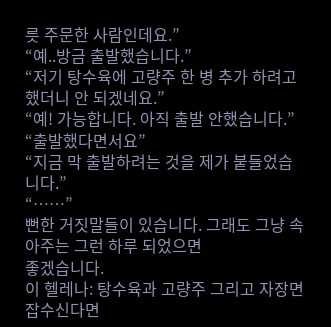릇 주문한 사람인데요.”
“예..방금 출발했습니다.”
“저기 탕수육에 고량주 한 병 추가 하려고 했더니 안 되겠네요.”
“예! 가능합니다. 아직 출발 안했습니다.”
“출발했다면서요”
“지금 막 출발하려는 것을 제가 붙들었습니다.”
“……”
뻔한 거짓말들이 있습니다. 그래도 그냥 속아주는 그런 하루 되었으면
좋겠습니다.
이 헬레나: 탕수육과 고량주 그리고 자장면 잡수신다면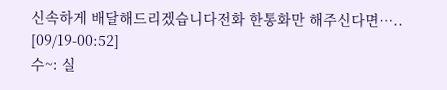신속하게 배달해드리겠습니다전화 한통화만 해주신다면….. [09/19-00:52]
수~: 실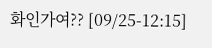화인가여?? [09/25-12:15]